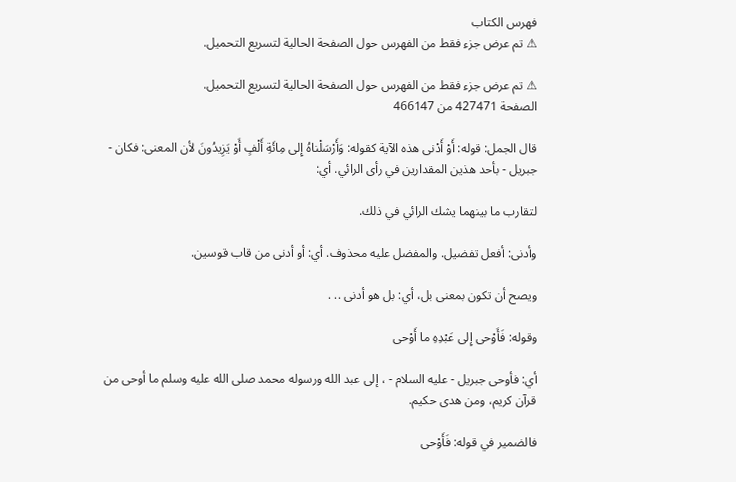فهرس الكتاب
⚠ تم عرض جزء فقط من الفهرس حول الصفحة الحالية لتسريع التحميل.

⚠ تم عرض جزء فقط من الفهرس حول الصفحة الحالية لتسريع التحميل.
الصفحة 427471 من 466147

قال الجمل: قوله: أَوْ أَدْنى هذه الآية كقوله: وَأَرْسَلْناهُ إِلى مِائَةِ أَلْفٍ أَوْ يَزِيدُونَ لأن المعنى: فكان - جبريل - بأحد هذين المقدارين في رأى الرائي. أي:

لتقارب ما بينهما يشك الرائي في ذلك.

وأدنى: أفعل تفضيل. والمفضل عليه محذوف. أي: أو أدنى من قاب قوسين.

ويصح أن تكون بمعنى بل، أي: بل هو أدنى .. .

وقوله: فَأَوْحى إِلى عَبْدِهِ ما أَوْحى

أي: فأوحى جبريل - عليه السلام - ، إلى عبد الله ورسوله محمد صلى الله عليه وسلم ما أوحى من قرآن كريم، ومن هدى حكيم.

فالضمير في قوله: فَأَوْحى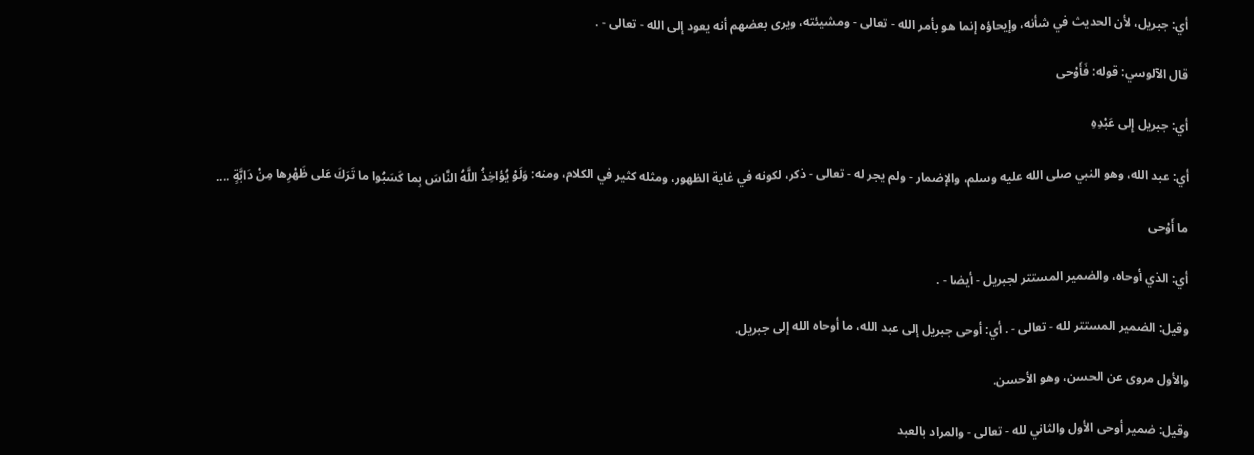أي: جبريل، لأن الحديث في شأنه، وإيحاؤه إنما هو بأمر الله - تعالى - ومشيئته، ويرى بعضهم أنه يعود إلى الله - تعالى - .

قال الآلوسي: قوله: فَأَوْحى

أي: جبريل إِلى عَبْدِهِ

أي: عبد الله، وهو النبي صلى الله عليه وسلم، والإضمار - ولم يجر له - تعالى - ذكر، لكونه في غاية الظهور، ومثله كثير في الكلام، ومنه: وَلَوْ يُؤاخِذُ اللَّهُ النَّاسَ بِما كَسَبُوا ما تَرَكَ عَلى ظَهْرِها مِنْ دَابَّةٍ ....

ما أَوْحى

أي: الذي أوحاه، والضمير المستتر لجبريل - أيضا - .

وقيل: الضمير المستتر لله - تعالى - . أي: أوحى جبريل إلى عبد الله، ما أوحاه الله إلى جبريل.

والأول مروى عن الحسن، وهو الأحسن.

وقيل: ضمير أوحى الأول والثاني لله - تعالى - والمراد بالعبد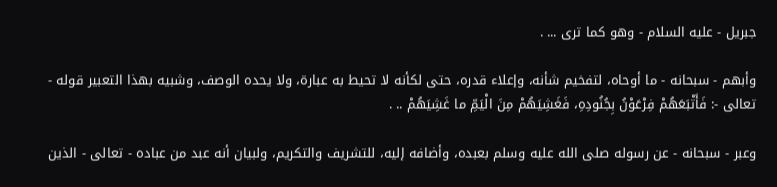جبريل - عليه السلام - وهو كما ترى ... .

وأبهم - سبحانه - ما أوحاه، لتفخيم شأنه، وإعلاء قدره، حتى لكأنه لا تحيط به عبارة، ولا يحده الوصف، وشبيه بهذا التعبير قوله - تعالى -: فَأَتْبَعَهُمْ فِرْعَوْنُ بِجُنُودِهِ، فَغَشِيَهُمْ مِنَ الْيَمِّ ما غَشِيَهُمْ .. .

وعبر - سبحانه - عن رسوله صلى الله عليه وسلم بعبده، وأضافه إليه، للتشريف والتكريم، ولبيان أنه عبد من عباده - تعالى - الذين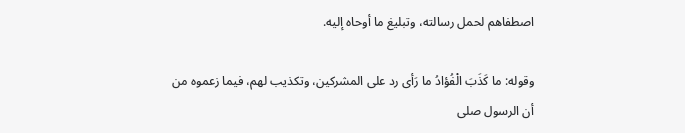اصطفاهم لحمل رسالته، وتبليغ ما أوحاه إليه.

وقوله: ما كَذَبَ الْفُؤادُ ما رَأى رد على المشركين، وتكذيب لهم، فيما زعموه من أن الرسول صلى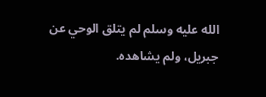الله عليه وسلم لم يتلق الوحي عن جبريل، ولم يشاهده.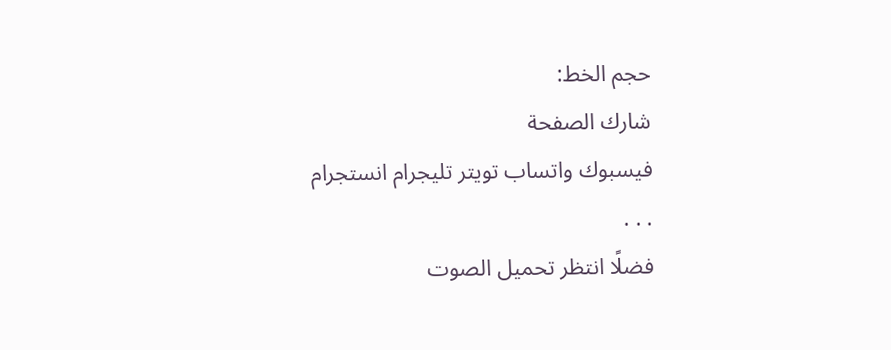حجم الخط:
شارك الصفحة
فيسبوك واتساب تويتر تليجرام انستجرام
. . .
فضلًا انتظر تحميل الصوت